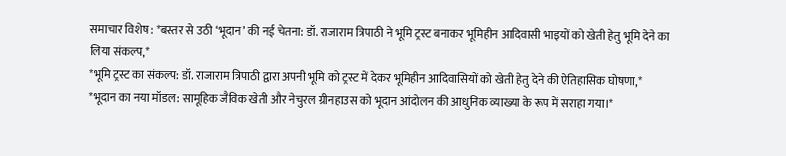समाचार विशेष : *बस्तर से उठी ‘भूदान’ की नई चेतना: डॉ. राजाराम त्रिपाठी ने भूमि ट्रस्ट बनाकर भूमिहीन आदिवासी भाइयों को खेती हेतु भूमि देने का लिया संकल्प,*
*भूमि ट्रस्ट का संकल्प: डॉ. राजाराम त्रिपाठी द्वारा अपनी भूमि को ट्रस्ट में देकर भूमिहीन आदिवासियों को खेती हेतु देने की ऐतिहासिक घोषणा,*
*भूदान का नया मॉडल: सामूहिक जैविक खेती और नेचुरल ग्रीनहाउस को भूदान आंदोलन की आधुनिक व्याख्या के रूप में सराहा गया।*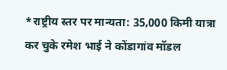*राष्ट्रीय स्तर पर मान्यता: 35,000 किमी यात्रा कर चुके रमेश भाई ने कोंडागांव मॉडल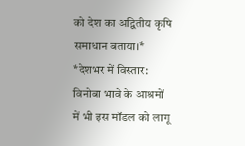को देश का अद्वितीय कृषि समाधान बताया।*
*देशभर में विस्तार: विनोबा भावे के आश्रमों में भी इस मॉडल को लागू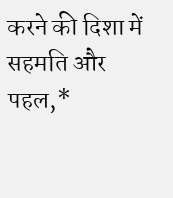करने की दिशा में सहमति और पहल,*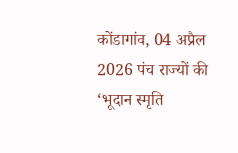कोंडागांव, 04 अप्रैल 2026 पंच राज्यों की ‘भूदान स्मृति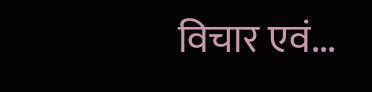विचार एवं...